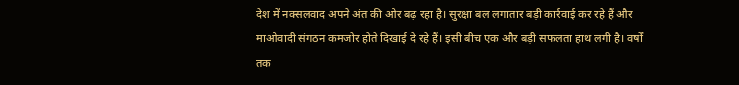देश में नक्सलवाद अपने अंत की ओर बढ़ रहा है। सुरक्षा बल लगातार बड़ी कार्रवाई कर रहे हैं और माओवादी संगठन कमजोर होते दिखाई दे रहे हैं। इसी बीच एक और बड़ी सफलता हाथ लगी है। वर्षों तक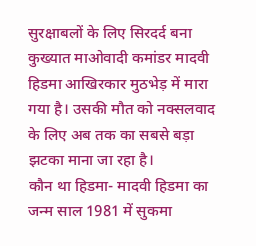सुरक्षाबलों के लिए सिरदर्द बना कुख्यात माओवादी कमांडर मादवी हिडमा आखिरकार मुठभेड़ में मारा गया है। उसकी मौत को नक्सलवाद के लिए अब तक का सबसे बड़ा झटका माना जा रहा है।
कौन था हिडमा- मादवी हिडमा का जन्म साल 1981 में सुकमा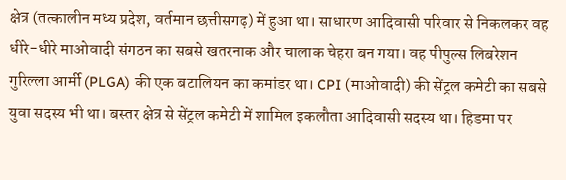क्षेत्र (तत्कालीन मध्य प्रदेश, वर्तमान छत्तीसगढ़) में हुआ था। साधारण आदिवासी परिवार से निकलकर वह धीरे-धीरे माओवादी संगठन का सबसे खतरनाक और चालाक चेहरा बन गया। वह पीपुल्स लिबरेशन गुरिल्ला आर्मी (PLGA) की एक बटालियन का कमांडर था। CPI (माओवादी) की सेंट्रल कमेटी का सबसे युवा सदस्य भी था। बस्तर क्षेत्र से सेंट्रल कमेटी में शामिल इकलौता आदिवासी सदस्य था। हिडमा पर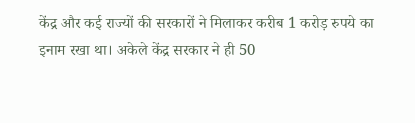केंद्र और कई राज्यों की सरकारों ने मिलाकर करीब 1 करोड़ रुपये का इनाम रखा था। अकेले केंद्र सरकार ने ही 50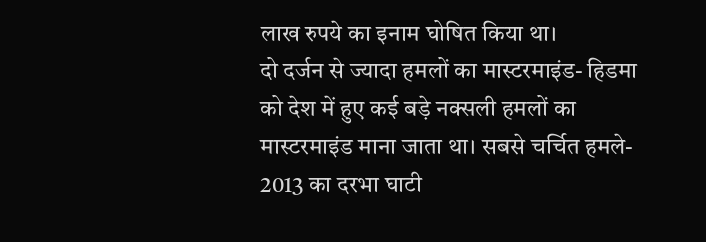लाख रुपये का इनाम घोषित किया था।
दो दर्जन से ज्यादा हमलों का मास्टरमाइंड- हिडमा को देश में हुए कई बड़े नक्सली हमलों का मास्टरमाइंड माना जाता था। सबसे चर्चित हमले- 2013 का दरभा घाटी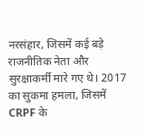नरसंहार, जिसमें कई बड़े राजनीतिक नेता और सुरक्षाकर्मी मारे गए थे। 2017 का सुकमा हमला, जिसमें CRPF के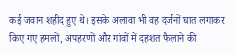कई जवान शहीद हुए थे। इसके अलावा भी वह दर्जनों घात लगाकर किए गए हमलों, अपहरणों और गांवों में दहशत फैलाने की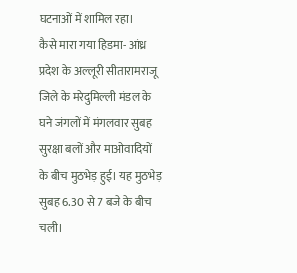घटनाओं में शामिल रहा।
कैसे मारा गया हिडमा- आंध्र प्रदेश के अल्लूरी सीतारामराजू जिले के मरेदुमिल्ली मंडल के घने जंगलों में मंगलवार सुबह सुरक्षा बलों और माओवादियों के बीच मुठभेड़ हुई। यह मुठभेड़ सुबह 6.30 से 7 बजे के बीच चली।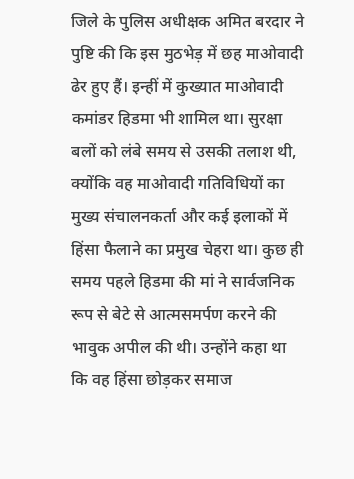जिले के पुलिस अधीक्षक अमित बरदार ने पुष्टि की कि इस मुठभेड़ में छह माओवादी ढेर हुए हैं। इन्हीं में कुख्यात माओवादी कमांडर हिडमा भी शामिल था। सुरक्षा बलों को लंबे समय से उसकी तलाश थी, क्योंकि वह माओवादी गतिविधियों का मुख्य संचालनकर्ता और कई इलाकों में हिंसा फैलाने का प्रमुख चेहरा था। कुछ ही समय पहले हिडमा की मां ने सार्वजनिक रूप से बेटे से आत्मसमर्पण करने की भावुक अपील की थी। उन्होंने कहा था कि वह हिंसा छोड़कर समाज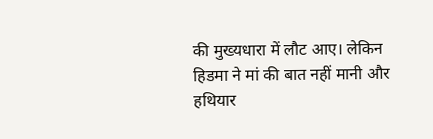की मुख्यधारा में लौट आए। लेकिन हिडमा ने मां की बात नहीं मानी और हथियार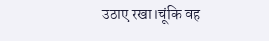उठाए रखा।चूंकि वह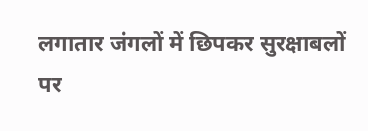लगातार जंगलों में छिपकर सुरक्षाबलों पर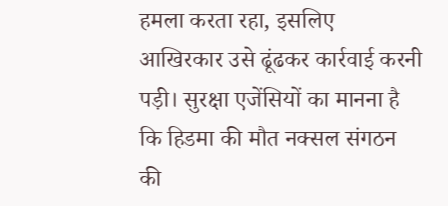हमला करता रहा, इसलिए आखिरकार उसे ढूंढकर कार्रवाई करनी पड़ी। सुरक्षा एजेंसियों का मानना है कि हिडमा की मौत नक्सल संगठन की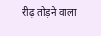रीढ़ तोड़ने वाला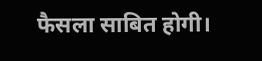फैसला साबित होगी।